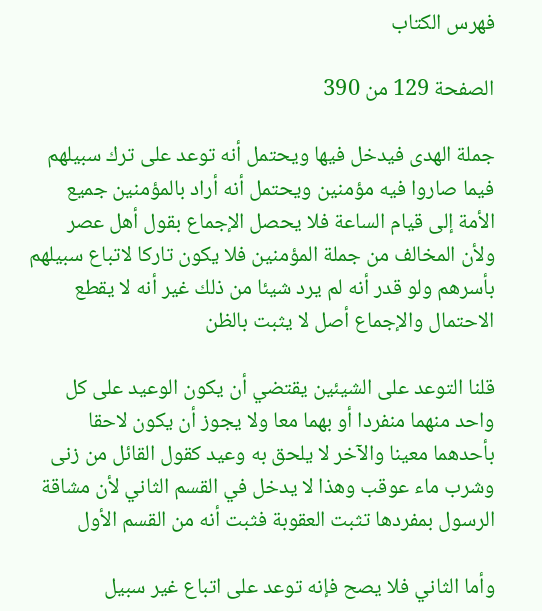فهرس الكتاب

الصفحة 129 من 390

جملة الهدى فيدخل فيها ويحتمل أنه توعد على ترك سبيلهم فيما صاروا فيه مؤمنين ويحتمل أنه أراد بالمؤمنين جميع الأمة إلى قيام الساعة فلا يحصل الإجماع بقول أهل عصر ولأن المخالف من جملة المؤمنين فلا يكون تاركا لاتباع سبيلهم بأسرهم ولو قدر أنه لم يرد شيئا من ذلك غير أنه لا يقطع الاحتمال والإجماع أصل لا يثبت بالظن

قلنا التوعد على الشيئين يقتضي أن يكون الوعيد على كل واحد منهما منفردا أو بهما معا ولا يجوز أن يكون لاحقا بأحدهما معينا والآخر لا يلحق به وعيد كقول القائل من زنى وشرب ماء عوقب وهذا لا يدخل في القسم الثاني لأن مشاقة الرسول بمفردها تثبت العقوبة فثبت أنه من القسم الأول

وأما الثاني فلا يصح فإنه توعد على اتباع غير سبيل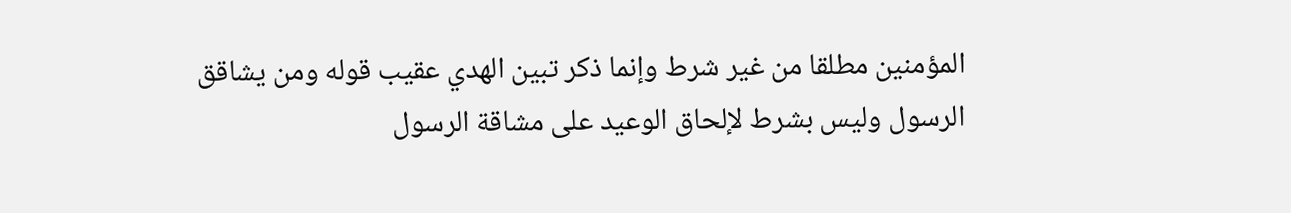المؤمنين مطلقا من غير شرط وإنما ذكر تبين الهدي عقيب قوله ومن يشاقق الرسول وليس بشرط لإلحاق الوعيد على مشاقة الرسول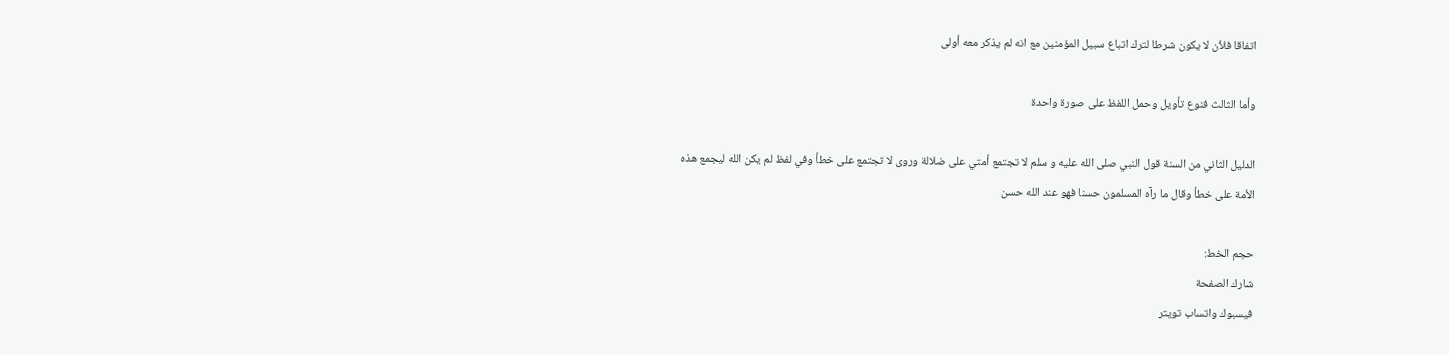اتفاقا فلأن لا يكون شرطا لترك اتباع سبيل المؤمنين مع انه لم يذكر معه أولى

وأما الثالث فنوع تأويل وحمل اللفظ على صورة واحدة

الدليل الثاني من السنة قول النبي صلى الله عليه و سلم لا تجتمع أمتي على ضلالة وروى لا تجتمع على خطأ وفي لفظ لم يكن الله ليجمع هذه الأمة على خطأ وقال ما رآه المسلمون حسنا فهو عند الله حسن

حجم الخط:
شارك الصفحة
فيسبوك واتساب تويتر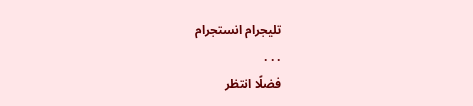تليجرام انستجرام
. . .
فضلًا انتظر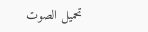تحميل الصوت